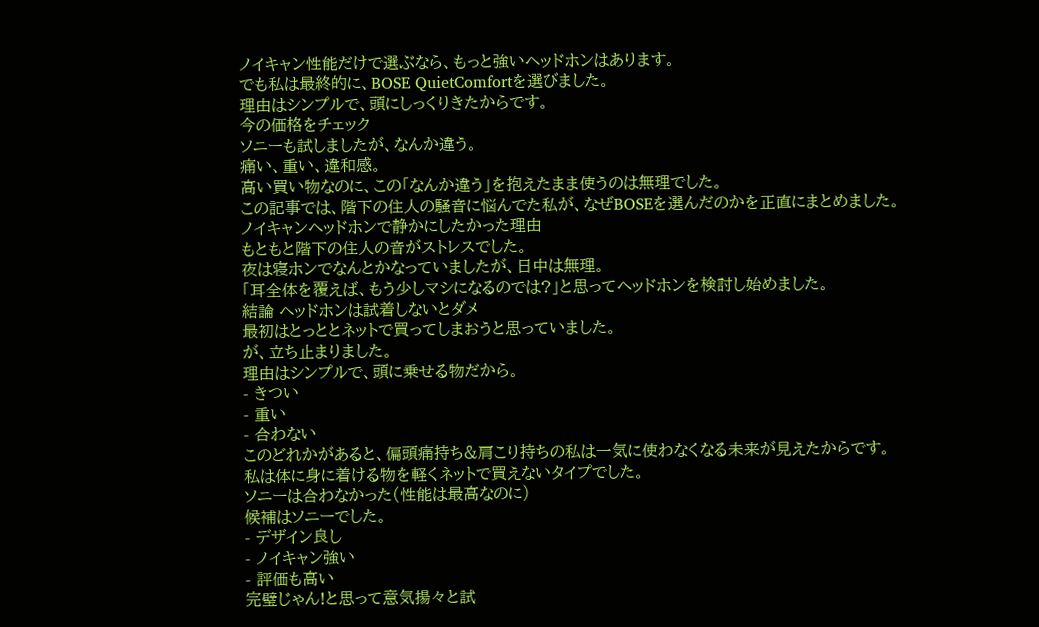ノイキャン性能だけで選ぶなら、もっと強いヘッドホンはあります。
でも私は最終的に、BOSE QuietComfortを選びました。
理由はシンプルで、頭にしっくりきたからです。
今の価格をチェック
ソニーも試しましたが、なんか違う。
痛い、重い、違和感。
高い買い物なのに、この「なんか違う」を抱えたまま使うのは無理でした。
この記事では、階下の住人の騒音に悩んでた私が、なぜBOSEを選んだのかを正直にまとめました。
ノイキャンヘッドホンで静かにしたかった理由
もともと階下の住人の音がストレスでした。
夜は寝ホンでなんとかなっていましたが、日中は無理。
「耳全体を覆えば、もう少しマシになるのでは?」と思ってヘッドホンを検討し始めました。
結論 ヘッドホンは試着しないとダメ
最初はとっととネットで買ってしまおうと思っていました。
が、立ち止まりました。
理由はシンプルで、頭に乗せる物だから。
- きつい
- 重い
- 合わない
このどれかがあると、偏頭痛持ち&肩こり持ちの私は一気に使わなくなる未来が見えたからです。
私は体に身に着ける物を軽くネットで買えないタイプでした。
ソニーは合わなかった(性能は最高なのに)
候補はソニーでした。
- デザイン良し
- ノイキャン強い
- 評価も高い
完璧じゃん!と思って意気揚々と試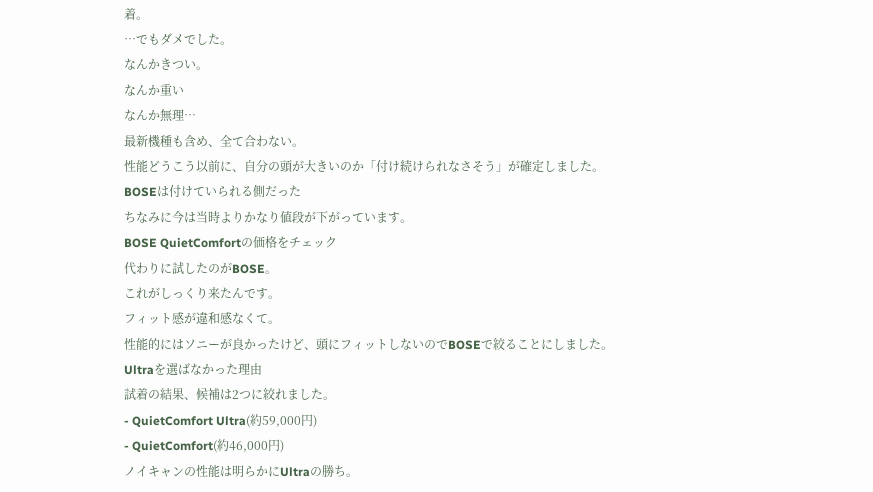着。
…でもダメでした。
なんかきつい。
なんか重い
なんか無理…
最新機種も含め、全て合わない。
性能どうこう以前に、自分の頭が大きいのか「付け続けられなさそう」が確定しました。
BOSEは付けていられる側だった
ちなみに今は当時よりかなり値段が下がっています。
BOSE QuietComfortの価格をチェック
代わりに試したのがBOSE。
これがしっくり来たんです。
フィット感が違和感なくて。
性能的にはソニーが良かったけど、頭にフィットしないのでBOSEで絞ることにしました。
Ultraを選ばなかった理由
試着の結果、候補は2つに絞れました。
- QuietComfort Ultra(約59,000円)
- QuietComfort(約46,000円)
ノイキャンの性能は明らかにUltraの勝ち。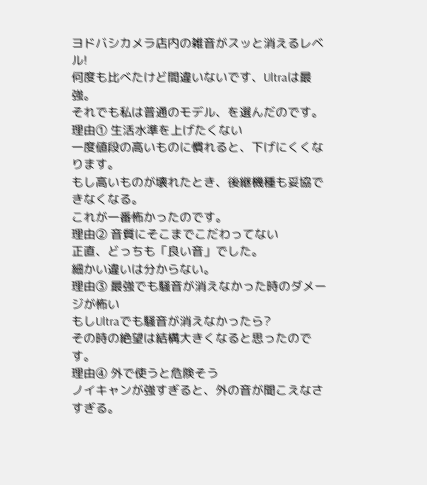ヨドバシカメラ店内の雑音がスッと消えるレベル!
何度も比べたけど間違いないです、Ultraは最強。
それでも私は普通のモデル、を選んだのです。
理由① 生活水準を上げたくない
一度値段の高いものに慣れると、下げにくくなります。
もし高いものが壊れたとき、後継機種も妥協できなくなる。
これが一番怖かったのです。
理由② 音質にそこまでこだわってない
正直、どっちも「良い音」でした。
細かい違いは分からない。
理由③ 最強でも騒音が消えなかった時のダメージが怖い
もしUltraでも騒音が消えなかったら?
その時の絶望は結構大きくなると思ったのです。
理由④ 外で使うと危険そう
ノイキャンが強すぎると、外の音が聞こえなさすぎる。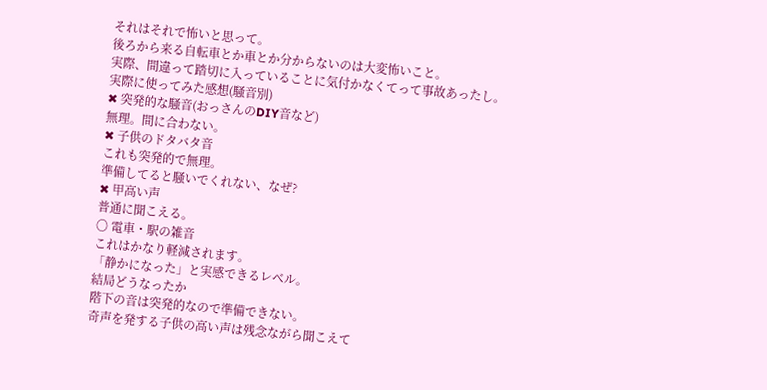それはそれで怖いと思って。
後ろから来る自転車とか車とか分からないのは大変怖いこと。
実際、間違って踏切に入っていることに気付かなくてって事故あったし。
実際に使ってみた感想(騒音別)
✖ 突発的な騒音(おっさんのDIY音など)
無理。間に合わない。
✖ 子供のドタバタ音
これも突発的で無理。
準備してると騒いでくれない、なぜ?
✖ 甲高い声
普通に聞こえる。
〇 電車・駅の雑音
これはかなり軽減されます。
「静かになった」と実感できるレベル。
結局どうなったか
階下の音は突発的なので準備できない。
奇声を発する子供の高い声は残念ながら聞こえて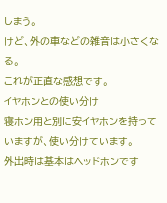しまう。
けど、外の車などの雑音は小さくなる。
これが正直な感想です。
イヤホンとの使い分け
寝ホン用と別に安イヤホンを持っていますが、使い分けています。
外出時は基本はヘッドホンです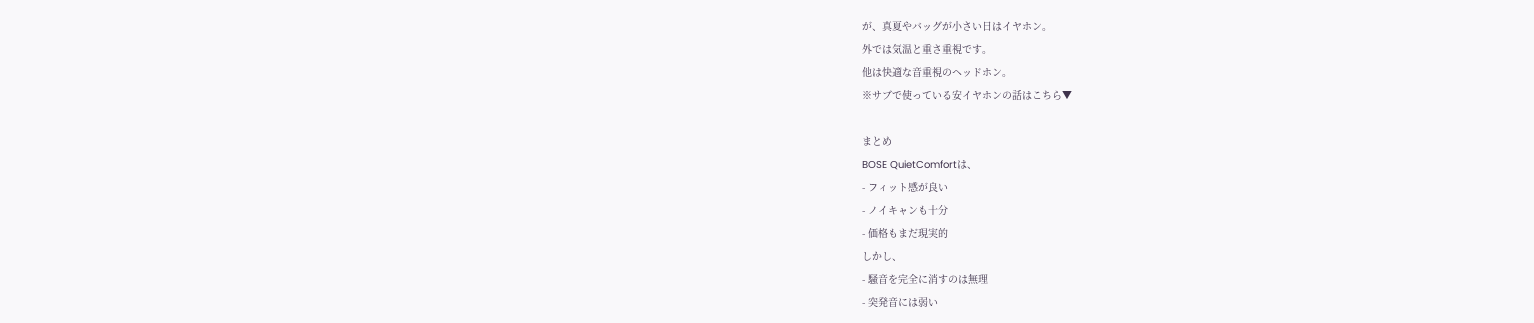が、真夏やバッグが小さい日はイヤホン。
外では気温と重さ重視です。
他は快適な音重視のヘッドホン。
※サブで使っている安イヤホンの話はこちら▼

まとめ
BOSE QuietComfortは、
- フィット感が良い
- ノイキャンも十分
- 価格もまだ現実的
しかし、
- 騒音を完全に消すのは無理
- 突発音には弱い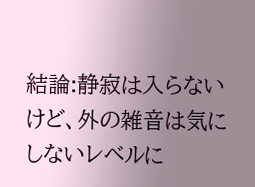結論:静寂は入らないけど、外の雑音は気にしないレベルに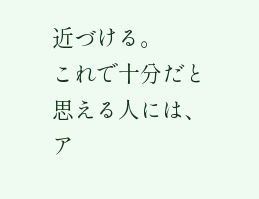近づける。
これで十分だと思える人には、ア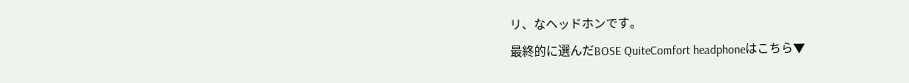リ、なヘッドホンです。
最終的に選んだBOSE QuiteComfort headphoneはこちら▼